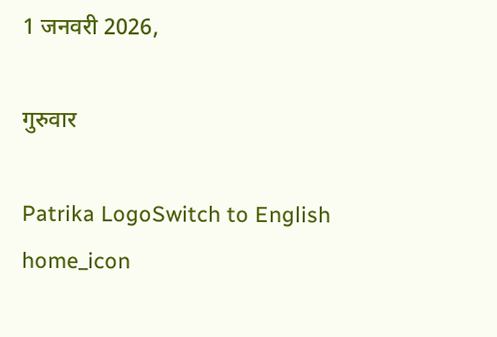1 जनवरी 2026,

गुरुवार

Patrika LogoSwitch to English
home_icon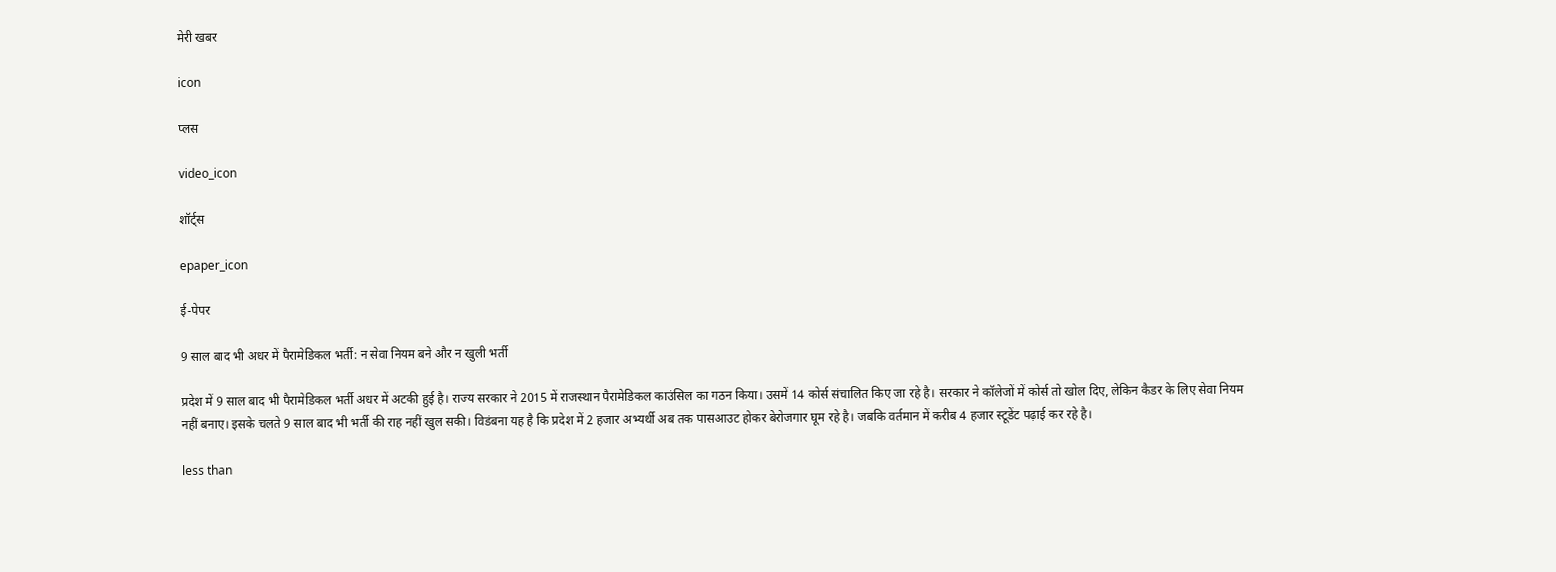मेरी खबर

icon

प्लस

video_icon

शॉर्ट्स

epaper_icon

ई-पेपर

9 साल बाद भी अधर में पैरामेडिकल भर्ती: न सेवा नियम बने और न खुली भर्ती

प्रदेश में 9 साल बाद भी पैरामेडिकल भर्ती अधर में अटकी हुई है। राज्य सरकार ने 2015 में राजस्थान पैरामेडिकल काउंसिल का गठन किया। उसमें 14 कोर्स संचालित किए जा रहे है। सरकार ने कॉलेजों में कोर्स तो खोल दिए, लेकिन कैडर के लिए सेवा नियम नहीं बनाए। इसके चलते 9 साल बाद भी भर्ती की राह नहीं खुल सकी। विडंबना यह है कि प्रदेश में 2 हजार अभ्यर्थी अब तक पासआउट होकर बेरोजगार घूम रहे है। जबकि वर्तमान में करीब 4 हजार स्टूडेंट पढ़ाई कर रहे है।

less than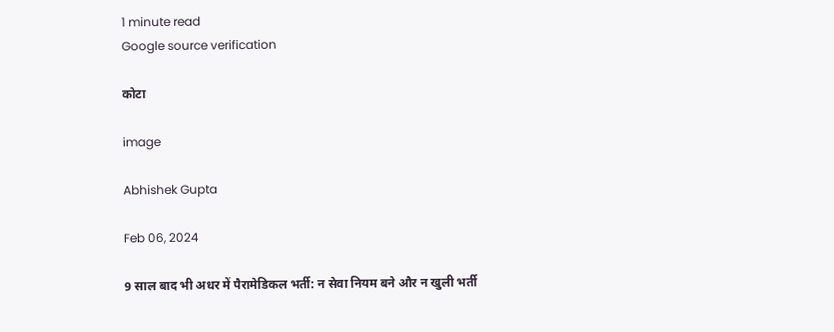1 minute read
Google source verification

कोटा

image

Abhishek Gupta

Feb 06, 2024

9 साल बाद भी अधर में पैरामेडिकल भर्ती: न सेवा नियम बने और न खुली भर्ती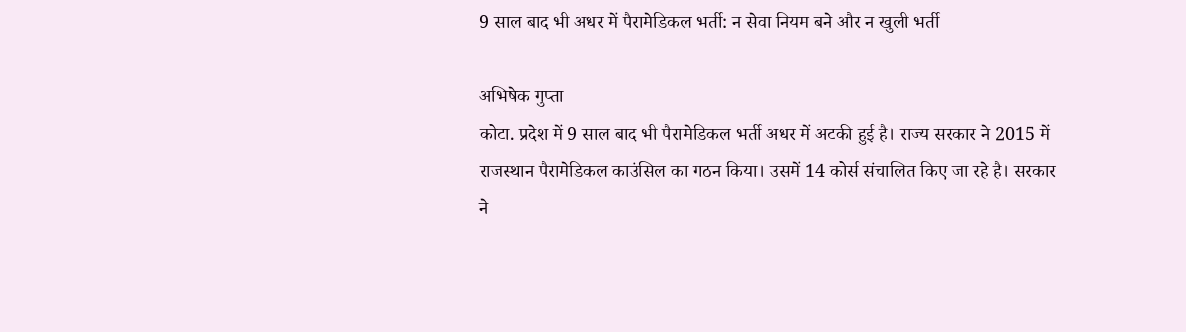9 साल बाद भी अधर में पैरामेडिकल भर्ती: न सेवा नियम बने और न खुली भर्ती

अभिषेक गुप्ता
कोटा. प्रदेश में 9 साल बाद भी पैरामेडिकल भर्ती अधर में अटकी हुई है। राज्य सरकार ने 2015 में राजस्थान पैरामेडिकल काउंसिल का गठन किया। उसमें 14 कोर्स संचालित किए जा रहे है। सरकार ने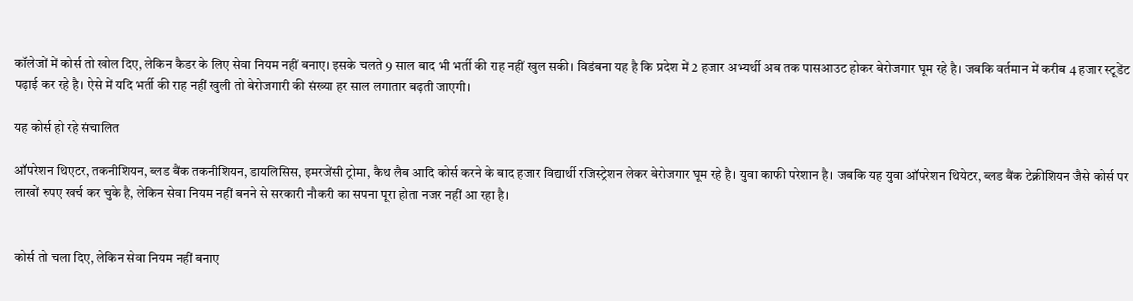कॉलेजों में कोर्स तो खोल दिए, लेकिन कैडर के लिए सेवा नियम नहीं बनाए। इसके चलते 9 साल बाद भी भर्ती की राह नहीं खुल सकी। विडंबना यह है कि प्रदेश में 2 हजार अभ्यर्थी अब तक पासआउट होकर बेरोजगार घूम रहे है। जबकि वर्तमान में करीब 4 हजार स्टूडेंट पढ़ाई कर रहे है। ऐसे में यदि भर्ती की राह नहीं खुली तो बेरोजगारी की संख्या हर साल लगातार बढ़ती जाएगी।

यह कोर्स हो रहे संचालित

ऑपरेशन थिएटर, तकनीशियन, ब्लड बैंक तकनीशियन, डायलिसिस, इमरजेंसी ट्रोमा, कैथ लैब आदि कोर्स करने के बाद हजार विद्यार्थी रजिस्ट्रेशन लेकर बेरोजगार घूम रहे है। युवा काफी परेशान है। जबकि यह युवा ऑपरेशन थियेटर, ब्लड बैंक टेक्नीशियन जैसे कोर्स पर लाखों रुपए खर्च कर चुके है, लेकिन सेवा नियम नहीं बनने से सरकारी नौकरी का सपना पूरा होता नजर नहीं आ रहा है।


कोर्स तो चला दिए, लेकिन सेवा नियम नहीं बनाए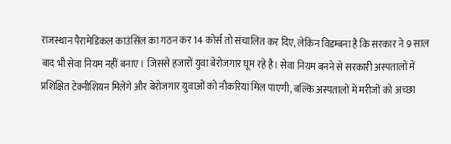राजस्थान पैरामेडिकल काउंसिंल का गठन कर 14 कोर्स तो संचालित कर दिए, लेकिन विडम्बना है कि सरकार ने 9 साल बाद भी सेवा नियम नहीं बनाए। जिससे हजारों युवा बेरोजगार घूम रहे है। सेवा नियम बनने से सरकारी अस्पतालों में प्रशिक्षित टेक्नीशियन मिलेंगे और बेरोजगार युवाओं को नौकरियां मिल पाएगी, बल्कि अस्पतालों में मरीजों को अच्छा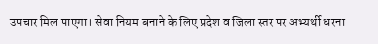उपचार मिल पाएगा। सेवा नियम बनाने के लिए प्रदेश व जिला स्तर पर अभ्यर्थी धरना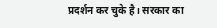प्रदर्शन कर चुके है। सरकार का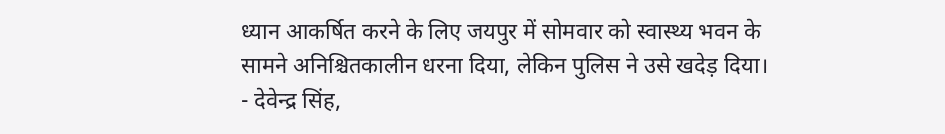ध्यान आकर्षित करने के लिए जयपुर में सोमवार को स्वास्थ्य भवन के सामने अनिश्चितकालीन धरना दिया, लेकिन पुलिस ने उसे खदेड़ दिया।
- देवेन्द्र सिंह,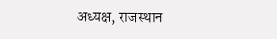अध्यक्ष, राजस्थान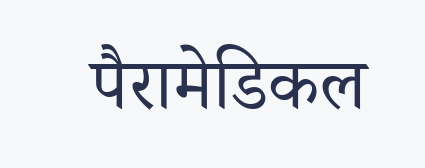पैरामेडिकल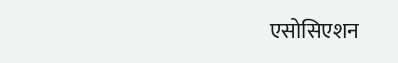एसोसिएशन